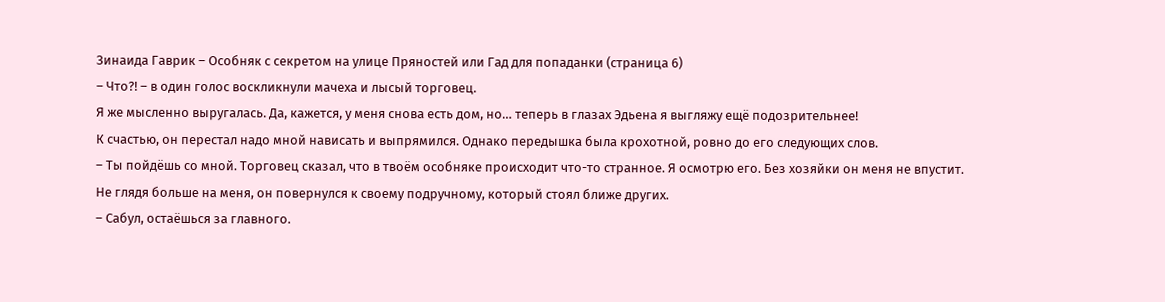Зинаида Гаврик – Особняк с секретом на улице Пряностей или Гад для попаданки (страница 6)
– Что?! – в один голос воскликнули мачеха и лысый торговец.
Я же мысленно выругалась. Да, кажется, у меня снова есть дом, но… теперь в глазах Эдьена я выгляжу ещё подозрительнее!
К счастью, он перестал надо мной нависать и выпрямился. Однако передышка была крохотной, ровно до его следующих слов.
– Ты пойдёшь со мной. Торговец сказал, что в твоём особняке происходит что-то странное. Я осмотрю его. Без хозяйки он меня не впустит.
Не глядя больше на меня, он повернулся к своему подручному, который стоял ближе других.
– Сабул, остаёшься за главного.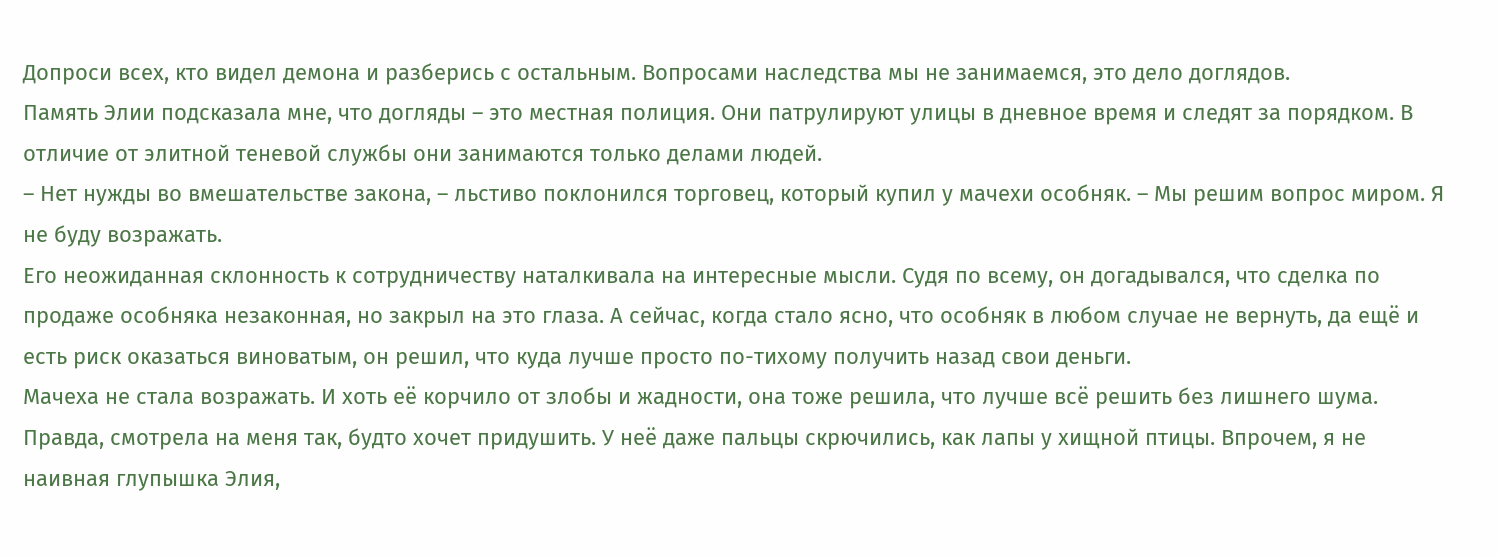Допроси всех, кто видел демона и разберись с остальным. Вопросами наследства мы не занимаемся, это дело доглядов.
Память Элии подсказала мне, что догляды – это местная полиция. Они патрулируют улицы в дневное время и следят за порядком. В отличие от элитной теневой службы они занимаются только делами людей.
– Нет нужды во вмешательстве закона, – льстиво поклонился торговец, который купил у мачехи особняк. – Мы решим вопрос миром. Я не буду возражать.
Его неожиданная склонность к сотрудничеству наталкивала на интересные мысли. Судя по всему, он догадывался, что сделка по продаже особняка незаконная, но закрыл на это глаза. А сейчас, когда стало ясно, что особняк в любом случае не вернуть, да ещё и есть риск оказаться виноватым, он решил, что куда лучше просто по-тихому получить назад свои деньги.
Мачеха не стала возражать. И хоть её корчило от злобы и жадности, она тоже решила, что лучше всё решить без лишнего шума.
Правда, смотрела на меня так, будто хочет придушить. У неё даже пальцы скрючились, как лапы у хищной птицы. Впрочем, я не наивная глупышка Элия,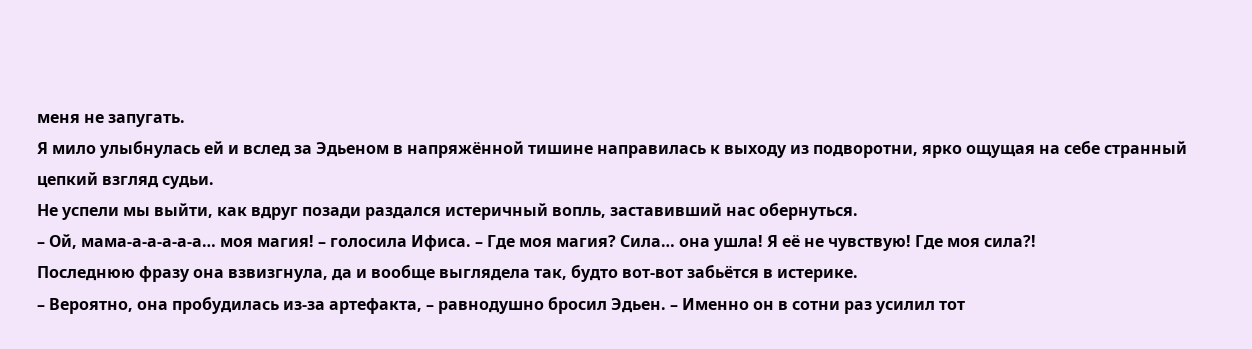меня не запугать.
Я мило улыбнулась ей и вслед за Эдьеном в напряжённой тишине направилась к выходу из подворотни, ярко ощущая на себе странный цепкий взгляд судьи.
Не успели мы выйти, как вдруг позади раздался истеричный вопль, заставивший нас обернуться.
– Ой, мама-а-а-а-а-а… моя магия! – голосила Ифиса. – Где моя магия? Сила… она ушла! Я её не чувствую! Где моя сила?!
Последнюю фразу она взвизгнула, да и вообще выглядела так, будто вот-вот забьётся в истерике.
– Вероятно, она пробудилась из-за артефакта, – равнодушно бросил Эдьен. – Именно он в сотни раз усилил тот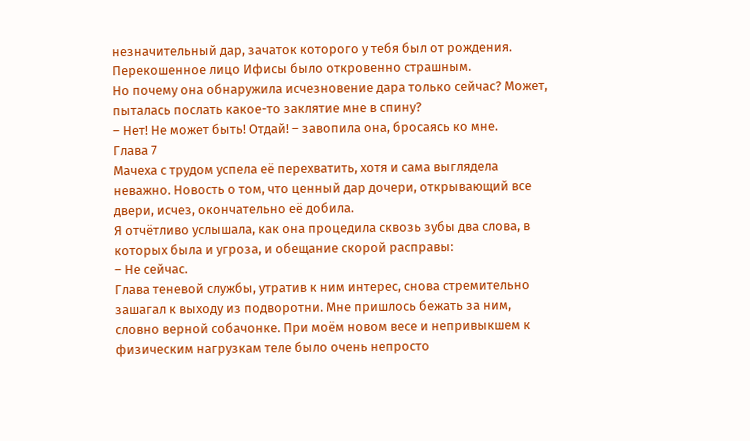незначительный дар, зачаток которого у тебя был от рождения.
Перекошенное лицо Ифисы было откровенно страшным.
Но почему она обнаружила исчезновение дара только сейчас? Может, пыталась послать какое-то заклятие мне в спину?
– Нет! Не может быть! Отдай! – завопила она, бросаясь ко мне.
Глава 7
Мачеха с трудом успела её перехватить, хотя и сама выглядела неважно. Новость о том, что ценный дар дочери, открывающий все двери, исчез, окончательно её добила.
Я отчётливо услышала, как она процедила сквозь зубы два слова, в которых была и угроза, и обещание скорой расправы:
– Не сейчас.
Глава теневой службы, утратив к ним интерес, снова стремительно зашагал к выходу из подворотни. Мне пришлось бежать за ним, словно верной собачонке. При моём новом весе и непривыкшем к физическим нагрузкам теле было очень непросто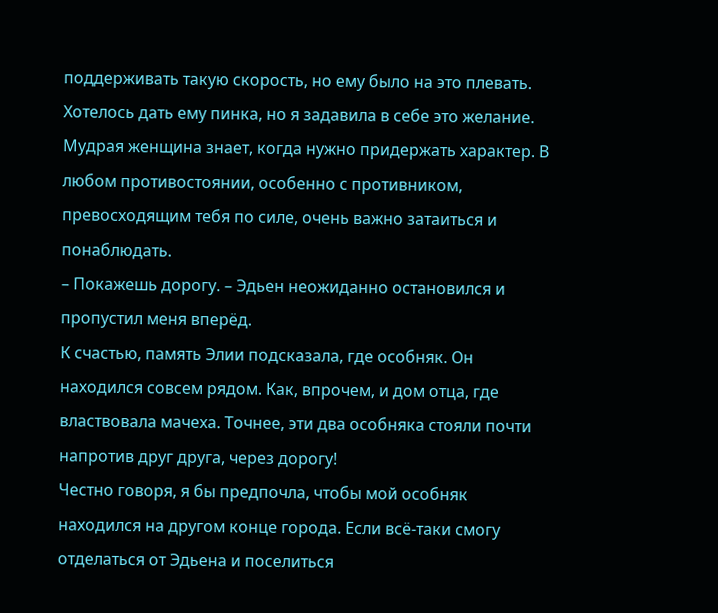поддерживать такую скорость, но ему было на это плевать. Хотелось дать ему пинка, но я задавила в себе это желание.
Мудрая женщина знает, когда нужно придержать характер. В любом противостоянии, особенно с противником, превосходящим тебя по силе, очень важно затаиться и понаблюдать.
– Покажешь дорогу. – Эдьен неожиданно остановился и пропустил меня вперёд.
К счастью, память Элии подсказала, где особняк. Он находился совсем рядом. Как, впрочем, и дом отца, где властвовала мачеха. Точнее, эти два особняка стояли почти напротив друг друга, через дорогу!
Честно говоря, я бы предпочла, чтобы мой особняк находился на другом конце города. Если всё-таки смогу отделаться от Эдьена и поселиться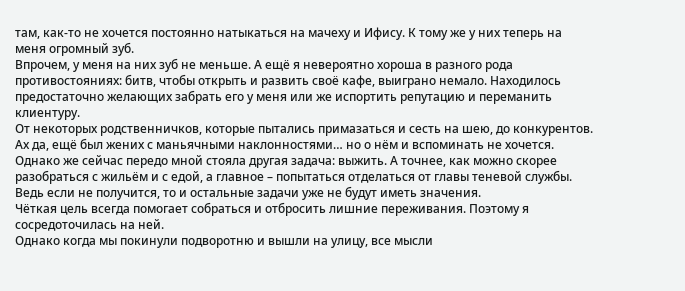там, как-то не хочется постоянно натыкаться на мачеху и Ифису. К тому же у них теперь на меня огромный зуб.
Впрочем, у меня на них зуб не меньше. А ещё я невероятно хороша в разного рода противостояниях: битв, чтобы открыть и развить своё кафе, выиграно немало. Находилось предостаточно желающих забрать его у меня или же испортить репутацию и переманить клиентуру.
От некоторых родственничков, которые пытались примазаться и сесть на шею, до конкурентов. Ах да, ещё был жених с маньячными наклонностями… но о нём и вспоминать не хочется.
Однако же сейчас передо мной стояла другая задача: выжить. А точнее, как можно скорее разобраться с жильём и с едой, а главное – попытаться отделаться от главы теневой службы. Ведь если не получится, то и остальные задачи уже не будут иметь значения.
Чёткая цель всегда помогает собраться и отбросить лишние переживания. Поэтому я сосредоточилась на ней.
Однако когда мы покинули подворотню и вышли на улицу, все мысли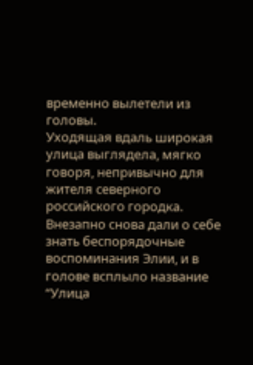временно вылетели из головы.
Уходящая вдаль широкая улица выглядела, мягко говоря, непривычно для жителя северного российского городка. Внезапно снова дали о себе знать беспорядочные воспоминания Элии, и в голове всплыло название “Улица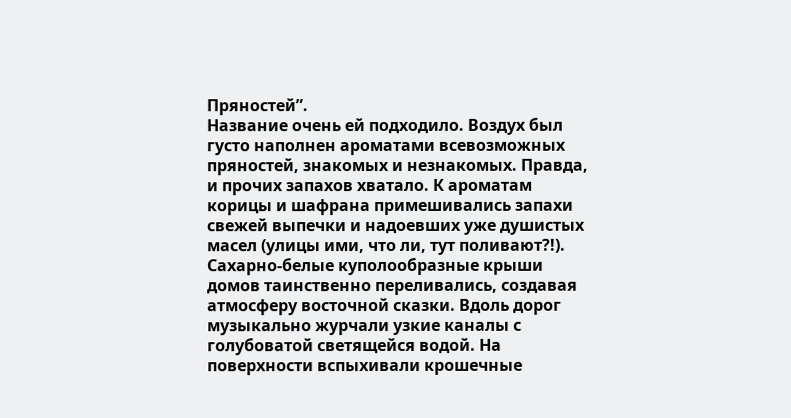Пряностей”.
Название очень ей подходило. Воздух был густо наполнен ароматами всевозможных пряностей, знакомых и незнакомых. Правда, и прочих запахов хватало. К ароматам корицы и шафрана примешивались запахи свежей выпечки и надоевших уже душистых масел (улицы ими, что ли, тут поливают?!).
Сахарно-белые куполообразные крыши домов таинственно переливались, создавая атмосферу восточной сказки. Вдоль дорог музыкально журчали узкие каналы с голубоватой светящейся водой. На поверхности вспыхивали крошечные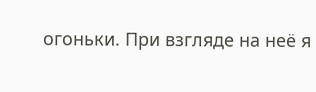огоньки. При взгляде на неё я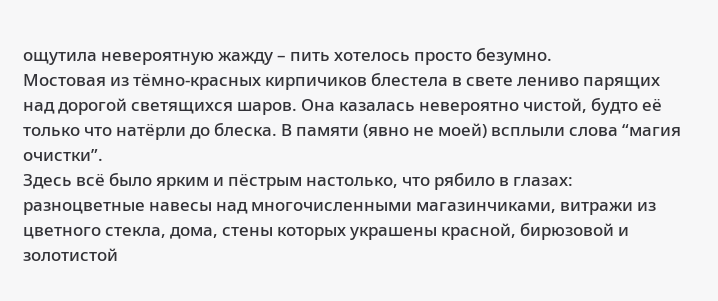ощутила невероятную жажду – пить хотелось просто безумно.
Мостовая из тёмно-красных кирпичиков блестела в свете лениво парящих над дорогой светящихся шаров. Она казалась невероятно чистой, будто её только что натёрли до блеска. В памяти (явно не моей) всплыли слова “магия очистки”.
Здесь всё было ярким и пёстрым настолько, что рябило в глазах: разноцветные навесы над многочисленными магазинчиками, витражи из цветного стекла, дома, стены которых украшены красной, бирюзовой и золотистой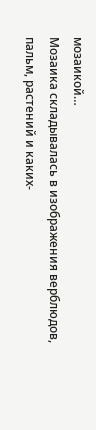мозаикой…
Мозаика складывалась в изображения верблюдов, пальм, растений и каких-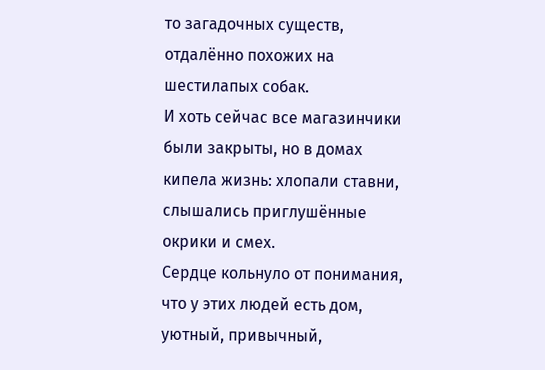то загадочных существ, отдалённо похожих на шестилапых собак.
И хоть сейчас все магазинчики были закрыты, но в домах кипела жизнь: хлопали ставни, слышались приглушённые окрики и смех.
Сердце кольнуло от понимания, что у этих людей есть дом, уютный, привычный,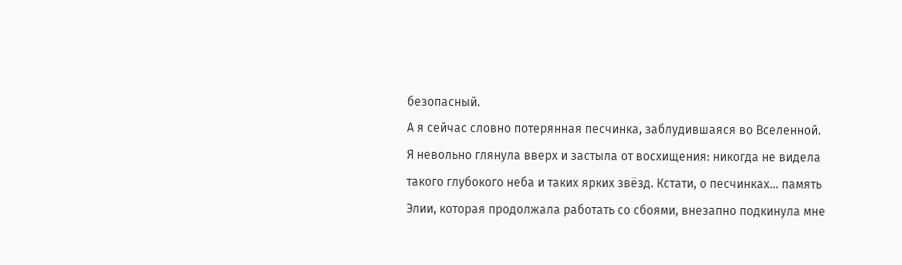безопасный.
А я сейчас словно потерянная песчинка, заблудившаяся во Вселенной.
Я невольно глянула вверх и застыла от восхищения: никогда не видела такого глубокого неба и таких ярких звёзд. Кстати, о песчинках… память Элии, которая продолжала работать со сбоями, внезапно подкинула мне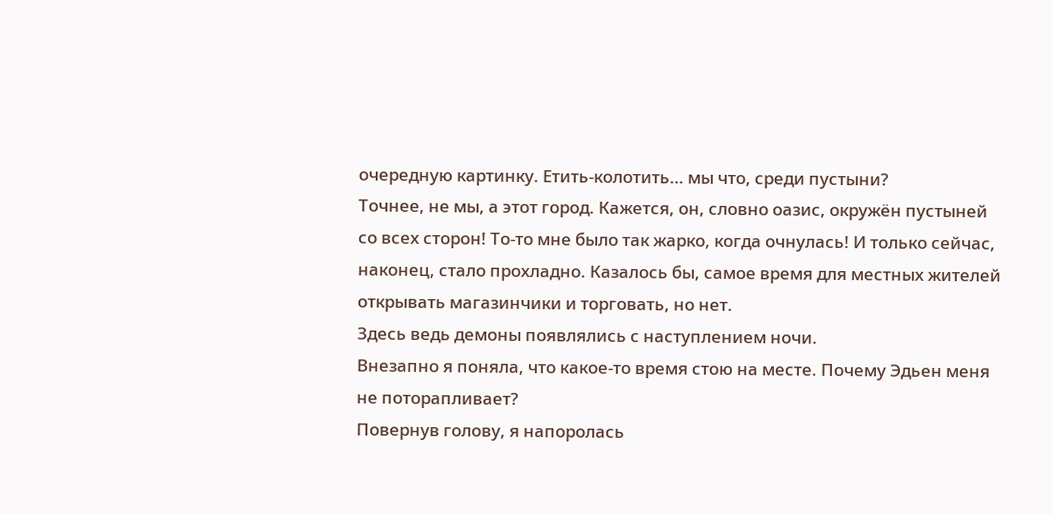очередную картинку. Етить-колотить… мы что, среди пустыни?
Точнее, не мы, а этот город. Кажется, он, словно оазис, окружён пустыней со всех сторон! То-то мне было так жарко, когда очнулась! И только сейчас, наконец, стало прохладно. Казалось бы, самое время для местных жителей открывать магазинчики и торговать, но нет.
Здесь ведь демоны появлялись с наступлением ночи.
Внезапно я поняла, что какое-то время стою на месте. Почему Эдьен меня не поторапливает?
Повернув голову, я напоролась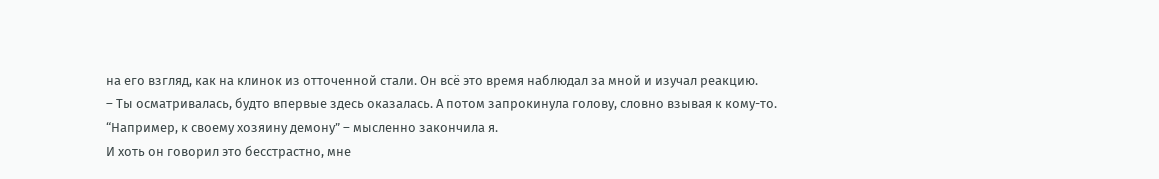на его взгляд, как на клинок из отточенной стали. Он всё это время наблюдал за мной и изучал реакцию.
– Ты осматривалась, будто впервые здесь оказалась. А потом запрокинула голову, словно взывая к кому-то.
“Например, к своему хозяину демону” – мысленно закончила я.
И хоть он говорил это бесстрастно, мне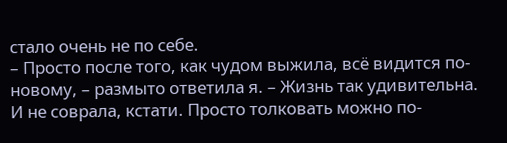стало очень не по себе.
– Просто после того, как чудом выжила, всё видится по-новому, – размыто ответила я. – Жизнь так удивительна.
И не соврала, кстати. Просто толковать можно по-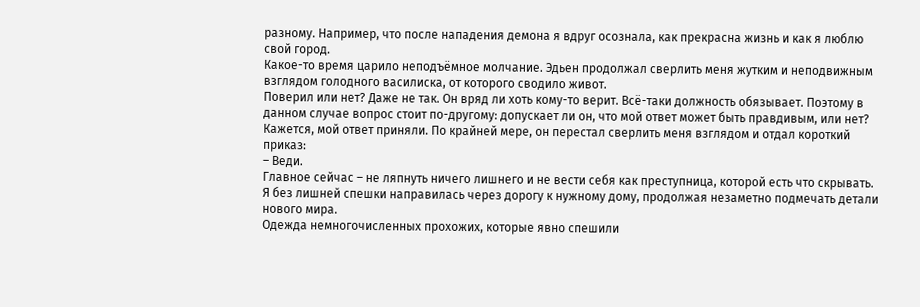разному. Например, что после нападения демона я вдруг осознала, как прекрасна жизнь и как я люблю свой город.
Какое-то время царило неподъёмное молчание. Эдьен продолжал сверлить меня жутким и неподвижным взглядом голодного василиска, от которого сводило живот.
Поверил или нет? Даже не так. Он вряд ли хоть кому-то верит. Всё-таки должность обязывает. Поэтому в данном случае вопрос стоит по-другому: допускает ли он, что мой ответ может быть правдивым, или нет?
Кажется, мой ответ приняли. По крайней мере, он перестал сверлить меня взглядом и отдал короткий приказ:
– Веди.
Главное сейчас – не ляпнуть ничего лишнего и не вести себя как преступница, которой есть что скрывать.
Я без лишней спешки направилась через дорогу к нужному дому, продолжая незаметно подмечать детали нового мира.
Одежда немногочисленных прохожих, которые явно спешили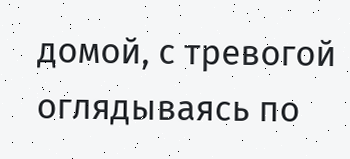домой, с тревогой оглядываясь по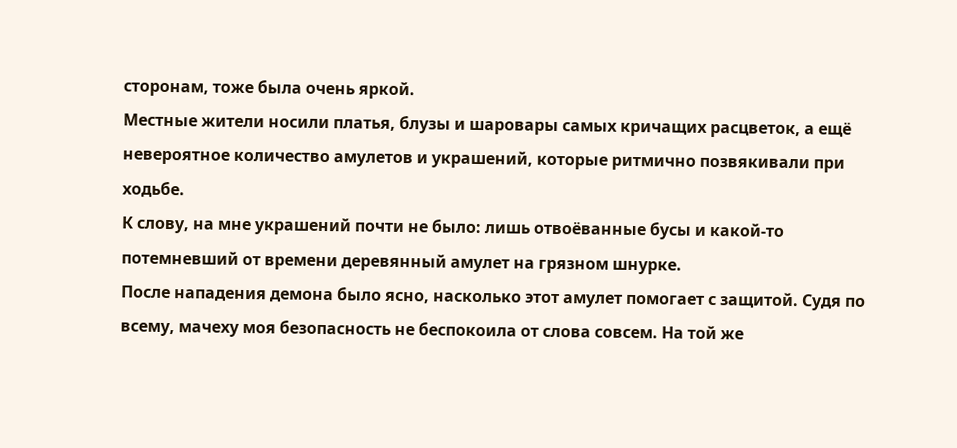сторонам, тоже была очень яркой.
Местные жители носили платья, блузы и шаровары самых кричащих расцветок, а ещё невероятное количество амулетов и украшений, которые ритмично позвякивали при ходьбе.
К слову, на мне украшений почти не было: лишь отвоёванные бусы и какой-то потемневший от времени деревянный амулет на грязном шнурке.
После нападения демона было ясно, насколько этот амулет помогает с защитой. Судя по всему, мачеху моя безопасность не беспокоила от слова совсем. На той же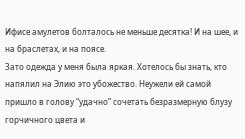Ифисе амулетов болталось не меньше десятка! И на шее, и на браслетах, и на поясе.
Зато одежда у меня была яркая. Хотелось бы знать, кто напялил на Элию это убожество. Неужели ей самой пришло в голову “удачно” сочетать безразмерную блузу горчичного цвета и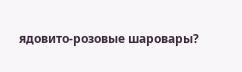ядовито-розовые шаровары?